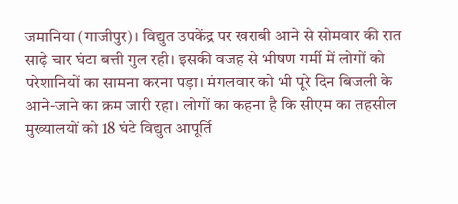जमानिया (गाजीपुर)। विद्युत उपकेंद्र पर खराबी आने से सोमवार की रात साढ़े चार घंटा बत्ती गुल रही। इसकी वजह से भीषण गर्मी में लोगों को परेशानियों का सामना करना पड़ा। मंगलवार को भी पूरे दिन बिजली के आने-जाने का क्रम जारी रहा। लोगों का कहना है कि सीएम का तहसील मुख्यालयों को 18 घंटे विद्युत आपूर्ति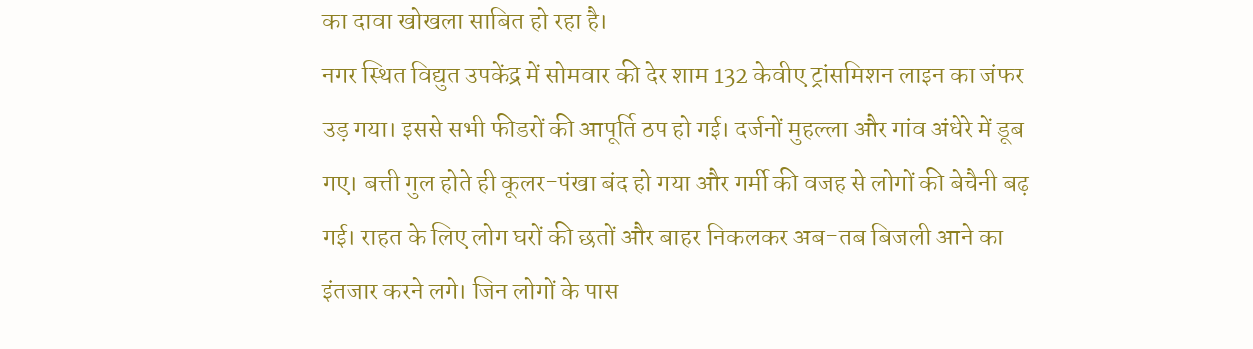का दावा खोखला साबित हो रहा है।
नगर स्थित विद्युत उपकेंद्र में सोमवार की देर शाम 132 केवीए ट्रांसमिशन लाइन का जंफर उड़ गया। इससे सभी फीडरों की आपूर्ति ठप हो गई। दर्जनों मुहल्ला और गांव अंधेरे में डूब गए। बत्ती गुल होते ही कूलर-पंखा बंद हो गया और गर्मी की वजह से लोगों की बेचैनी बढ़ गई। राहत के लिए लोग घरों की छतों और बाहर निकलकर अब-तब बिजली आने का इंतजार करने लगे। जिन लोगों के पास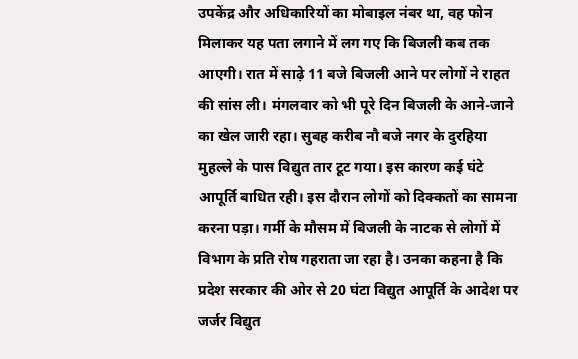उपकेंद्र और अधिकारियों का मोबाइल नंबर था, वह फोन मिलाकर यह पता लगाने में लग गए कि बिजली कब तक आएगी। रात में साढ़े 11 बजे बिजली आने पर लोगों ने राहत की सांस ली। मंगलवार को भी पूरे दिन बिजली के आने-जाने का खेल जारी रहा। सुबह करीब नौ बजे नगर के दुरहिया मुहल्ले के पास विद्युत तार टूट गया। इस कारण कई घंटे आपूर्ति बाधित रही। इस दौरान लोगों को दिक्कतों का सामना करना पड़ा। गर्मी के मौसम में बिजली के नाटक से लोगों में विभाग के प्रति रोष गहराता जा रहा है। उनका कहना है कि प्रदेश सरकार की ओर से 20 घंटा विद्युत आपूर्ति के आदेश पर जर्जर विद्युत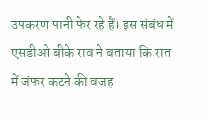उपकरण पानी फेर रहे हैं। इस संबंध में एसडीओ बीके राव ने बताया कि रात में जंफर कटने की वजह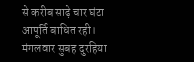से करीब साढ़े चार घंटा आपूर्ति बाधित रही। मंगलवार सुबह दुरहिया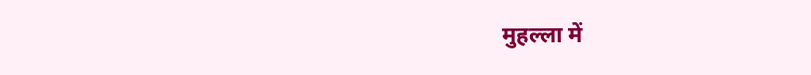मुहल्ला में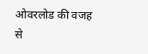ओवरलोड की वजह से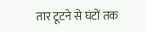तार टूटने से घंटों तक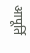आपूर्ति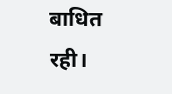बाधित रही।